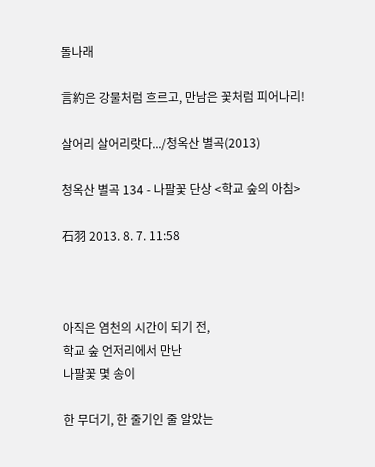돌나래

言約은 강물처럼 흐르고, 만남은 꽃처럼 피어나리!

살어리 살어리랏다.../청옥산 별곡(2013)

청옥산 별곡 134 - 나팔꽃 단상 <학교 숲의 아침>

石羽 2013. 8. 7. 11:58



아직은 염천의 시간이 되기 전,
학교 숲 언저리에서 만난
나팔꽃 몇 송이

한 무더기, 한 줄기인 줄 알았는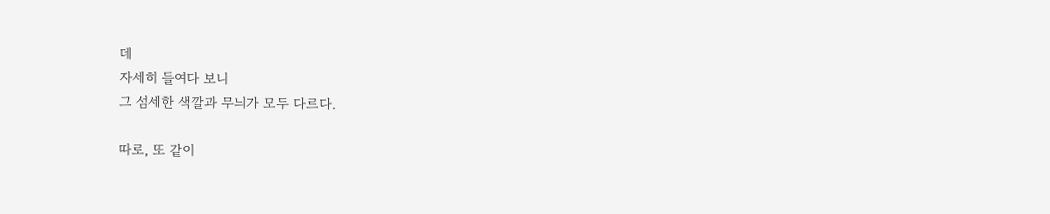데
자세히 들여다 보니
그 섬세한 색깔과 무늬가 모두 다르다.

따로, 또 같이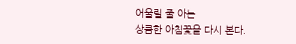어울릴 줄 아는
상큼한 아침꽃을 다시 본다.